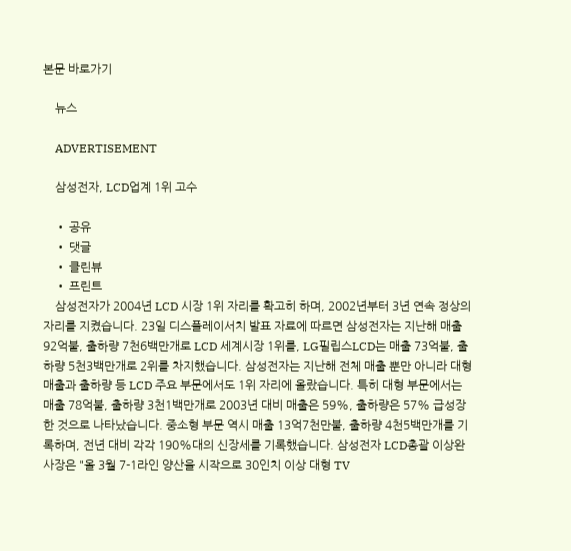본문 바로가기

    뉴스

    ADVERTISEMENT

    삼성전자, LCD업계 1위 고수

    • 공유
    • 댓글
    • 클린뷰
    • 프린트
    삼성전자가 2004년 LCD 시장 1위 자리를 확고히 하며, 2002년부터 3년 연속 정상의 자리를 지켰습니다. 23일 디스플레이서치 발표 자료에 따르면 삼성전자는 지난해 매출 92억불, 출하량 7천6백만개로 LCD 세계시장 1위를, LG필립스LCD는 매출 73억불, 출하량 5천3백만개로 2위를 차지했습니다. 삼성전자는 지난해 전체 매출 뿐만 아니라 대형 매출과 출하량 등 LCD 주요 부문에서도 1위 자리에 올랐습니다. 특히 대형 부문에서는 매출 78억불, 출하량 3천1백만개로 2003년 대비 매출은 59%, 출하량은 57% 급성장한 것으로 나타났습니다. 중소형 부문 역시 매출 13억7천만불, 출하량 4천5백만개를 기록하며, 전년 대비 각각 190%대의 신장세를 기록했습니다. 삼성전자 LCD총괄 이상완 사장은 "올 3월 7-1라인 양산을 시작으로 30인치 이상 대형 TV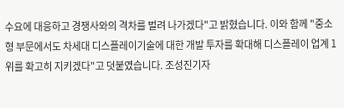수요에 대응하고 경쟁사와의 격차를 벌려 나가겠다"고 밝혔습니다. 이와 함께 "중소형 부문에서도 차세대 디스플레이기술에 대한 개발 투자를 확대해 디스플레이 업계 1위를 확고히 지키겠다"고 덧붙였습니다. 조성진기자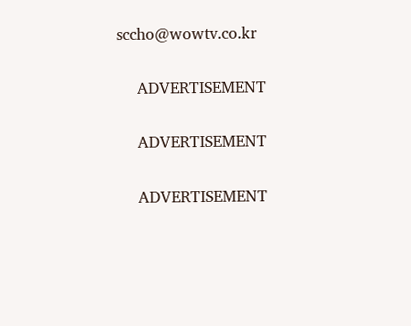sccho@wowtv.co.kr

    ADVERTISEMENT

    ADVERTISEMENT

    ADVERTISEMENT